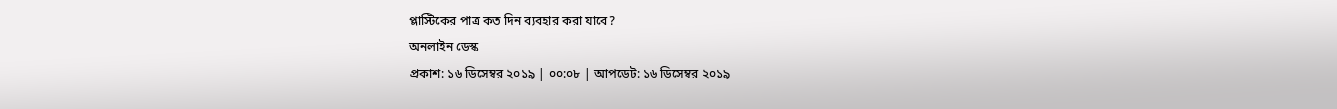প্লাস্টিকের পাত্র কত দিন ব্যবহার করা যাবে?
অনলাইন ডেস্ক
প্রকাশ: ১৬ ডিসেম্বর ২০১৯ | ০০:০৮ | আপডেট: ১৬ ডিসেম্বর ২০১৯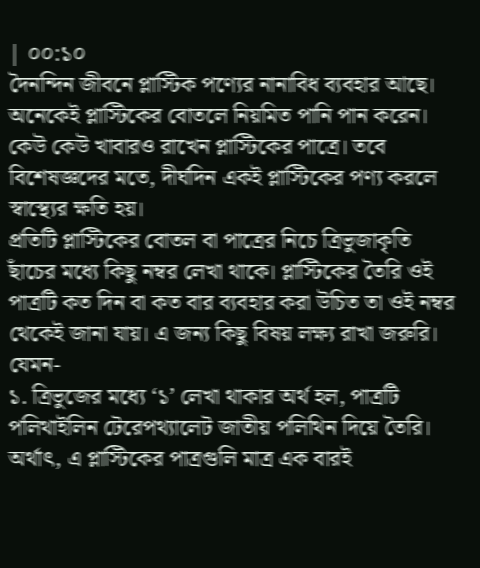| ০০:১০
দৈনন্দিন জীবনে প্লাস্টিক পণ্যের নানাবিধ ব্যবহার আছে। অনেকেই প্লাস্টিকের বোতলে নিয়মিত পানি পান করেন। কেউ কেউ খাবারও রাখেন প্লাস্টিকের পাত্রে। তবে বিশেষজ্ঞদের মতে, দীর্ঘদিন একই প্লাস্টিকের পণ্য করলে স্বাস্থ্যের ক্ষতি হয়।
প্রতিটি প্লাস্টিকের বোতল বা পাত্রের নিচে ত্রিভুজাকৃতি ছাঁচের মধ্যে কিছু নম্বর লেখা থাকে। প্লাস্টিকের তৈরি ওই পাত্রটি কত দিন বা কত বার ব্যবহার করা উচিত তা ওই নম্বর থেকেই জানা যায়। এ জন্য কিছু বিষয় লক্ষ্য রাখা জরুরি। যেমন-
১. ত্রিভুজের মধ্যে ‘১’ লেখা থাকার অর্থ হল, পাত্রটি পলিথাইলিন টেরেপথ্যালেট জাতীয় পলিথিন দিয়ে তৈরি। অর্থাৎ, এ প্লাস্টিকের পাত্রগুলি মাত্র এক বারই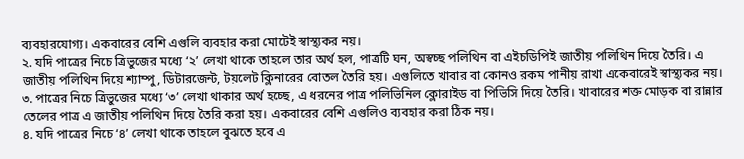ব্যবহারযোগ্য। একবারের বেশি এগুলি ব্যবহার করা মোটেই স্বাস্থ্যকর নয়।
২. যদি পাত্রের নিচে ত্রিভুজের মধ্যে ‘২’ লেখা থাকে তাহলে তার অর্থ হল, পাত্রটি ঘন, অস্বচ্ছ পলিথিন বা এইচডিপিই জাতীয় পলিথিন দিয়ে তৈরি। এ জাতীয় পলিথিন দিয়ে শ্যাম্পু, ডিটারজেন্ট, টয়লেট ক্লিনারের বোতল তৈরি হয়। এগুলিতে খাবার বা কোনও রকম পানীয় রাখা একেবারেই স্বাস্থ্যকর নয়।
৩. পাত্রের নিচে ত্রিভুজের মধ্যে ‘৩’ লেখা থাকার অর্থ হচ্ছে, এ ধরনের পাত্র পলিভিনিল ক্লোরাইড বা পিভিসি দিয়ে তৈরি। খাবারের শক্ত মোড়ক বা রান্নার তেলের পাত্র এ জাতীয় পলিথিন দিয়ে তৈরি করা হয়। একবারের বেশি এগুলিও ব্যবহার করা ঠিক নয়।
৪. যদি পাত্রের নিচে ‘৪’ লেখা থাকে তাহলে বুঝতে হবে এ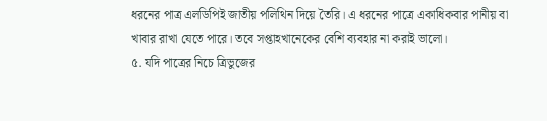ধরনের পাত্র এলডিপিই জাতীয় পলিথিন দিয়ে তৈরি। এ ধরনের পাত্রে একাধিকবার পানীয় বা খাবার রাখা যেতে পারে। তবে সপ্তাহখানেকের বেশি ব্যবহার না করাই ভালো।
৫. যদি পাত্রের নিচে ত্রিভুজের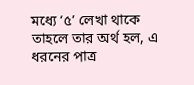মধ্যে ‘৫’ লেখা থাকে তাহলে তার অর্থ হল, এ ধরনের পাত্র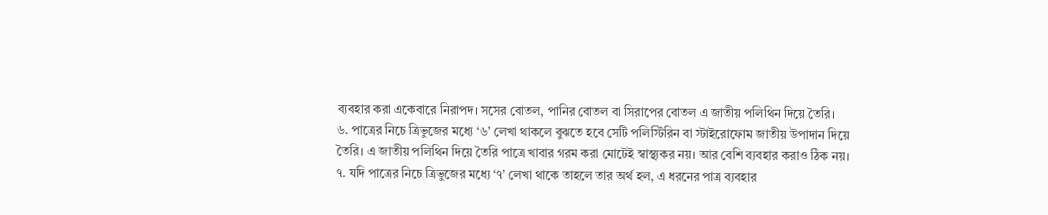ব্যবহার করা একেবারে নিরাপদ। সসের বোতল, পানির বোতল বা সিরাপের বোতল এ জাতীয় পলিথিন দিয়ে তৈরি।
৬. পাত্রের নিচে ত্রিভুজের মধ্যে ‘৬’ লেখা থাকলে বুঝতে হবে সেটি পলিস্টিরিন বা স্টাইরোফোম জাতীয় উপাদান দিয়ে তৈরি। এ জাতীয় পলিথিন দিয়ে তৈরি পাত্রে খাবার গরম করা মোটেই স্বাস্থ্যকর নয়। আর বেশি ব্যবহার করাও ঠিক নয়।
৭. যদি পাত্রের নিচে ত্রিভুজের মধ্যে ‘৭’ লেখা থাকে তাহলে তার অর্থ হল, এ ধরনের পাত্র ব্যবহার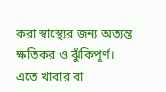করা স্বাস্থ্যের জন্য অত্যন্ত ক্ষতিকর ও ঝুঁকিপূর্ণ। এতে খাবার বা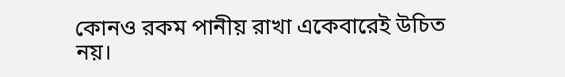কোনও রকম পানীয় রাখা একেবারেই উচিত নয়।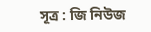সূত্র : জি নিউজ